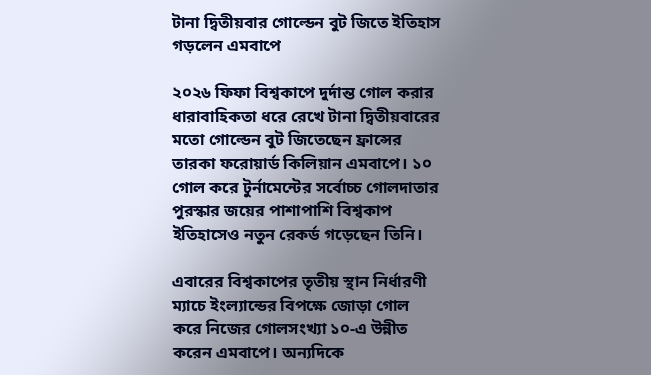টানা দ্বিতীয়বার গোল্ডেন বুট জিতে ইতিহাস গড়লেন এমবাপে

২০২৬ ফিফা বিশ্বকাপে দুর্দান্ত গোল করার ধারাবাহিকতা ধরে রেখে টানা দ্বিতীয়বারের মতো গোল্ডেন বুট জিতেছেন ফ্রান্সের তারকা ফরোয়ার্ড কিলিয়ান এমবাপে। ১০ গোল করে টুর্নামেন্টের সর্বোচ্চ গোলদাতার পুরস্কার জয়ের পাশাপাশি বিশ্বকাপ ইতিহাসেও নতুন রেকর্ড গড়েছেন তিনি।

এবারের বিশ্বকাপের তৃতীয় স্থান নির্ধারণী ম্যাচে ইংল্যান্ডের বিপক্ষে জোড়া গোল করে নিজের গোলসংখ্যা ১০-এ উন্নীত করেন এমবাপে। অন্যদিকে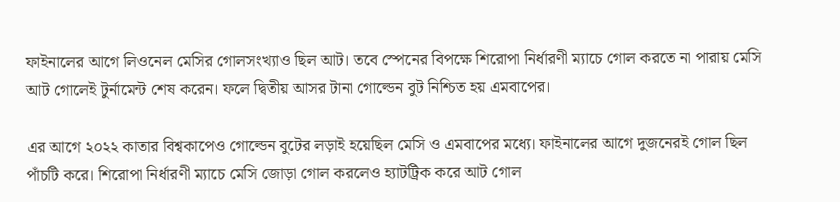ফাইনালের আগে লিওনেল মেসির গোলসংখ্যাও ছিল আট। তবে স্পেনের বিপক্ষে শিরোপা নির্ধারণী ম্যাচে গোল করতে না পারায় মেসি আট গোলেই টুর্নামেন্ট শেষ করেন। ফলে দ্বিতীয় আসর টানা গোল্ডেন বুট নিশ্চিত হয় এমবাপের।

এর আগে ২০২২ কাতার বিশ্বকাপেও গোল্ডেন বুটের লড়াই হয়েছিল মেসি ও এমবাপের মধ্যে। ফাইনালের আগে দুজনেরই গোল ছিল পাঁচটি করে। শিরোপা নির্ধারণী ম্যাচে মেসি জোড়া গোল করলেও হ্যাটট্রিক করে আট গোল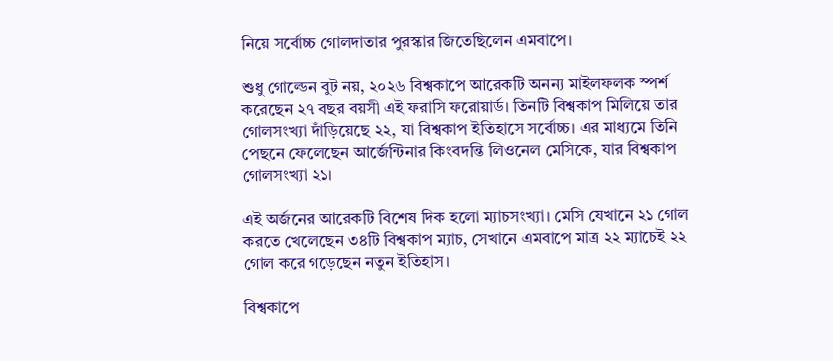নিয়ে সর্বোচ্চ গোলদাতার পুরস্কার জিতেছিলেন এমবাপে।

শুধু গোল্ডেন বুট নয়, ২০২৬ বিশ্বকাপে আরেকটি অনন্য মাইলফলক স্পর্শ করেছেন ২৭ বছর বয়সী এই ফরাসি ফরোয়ার্ড। তিনটি বিশ্বকাপ মিলিয়ে তার গোলসংখ্যা দাঁড়িয়েছে ২২, যা বিশ্বকাপ ইতিহাসে সর্বোচ্চ। এর মাধ্যমে তিনি পেছনে ফেলেছেন আর্জেন্টিনার কিংবদন্তি লিওনেল মেসিকে, যার বিশ্বকাপ গোলসংখ্যা ২১।

এই অর্জনের আরেকটি বিশেষ দিক হলো ম্যাচসংখ্যা। মেসি যেখানে ২১ গোল করতে খেলেছেন ৩৪টি বিশ্বকাপ ম্যাচ, সেখানে এমবাপে মাত্র ২২ ম্যাচেই ২২ গোল করে গড়েছেন নতুন ইতিহাস।

বিশ্বকাপে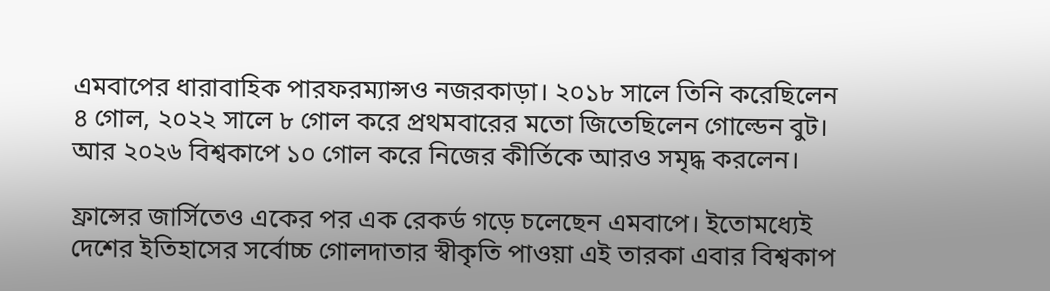এমবাপের ধারাবাহিক পারফরম্যান্সও নজরকাড়া। ২০১৮ সালে তিনি করেছিলেন ৪ গোল, ২০২২ সালে ৮ গোল করে প্রথমবারের মতো জিতেছিলেন গোল্ডেন বুট। আর ২০২৬ বিশ্বকাপে ১০ গোল করে নিজের কীর্তিকে আরও সমৃদ্ধ করলেন।

ফ্রান্সের জার্সিতেও একের পর এক রেকর্ড গড়ে চলেছেন এমবাপে। ইতোমধ্যেই দেশের ইতিহাসের সর্বোচ্চ গোলদাতার স্বীকৃতি পাওয়া এই তারকা এবার বিশ্বকাপ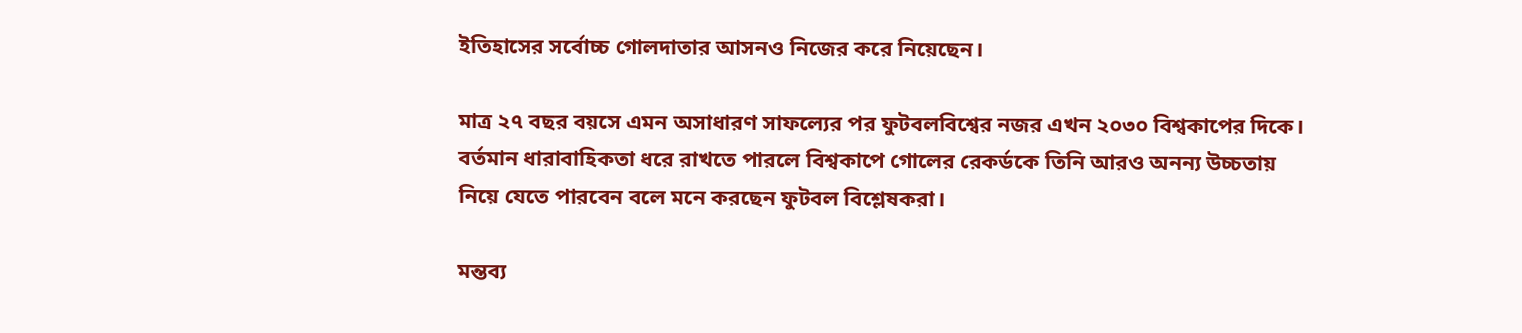ইতিহাসের সর্বোচ্চ গোলদাতার আসনও নিজের করে নিয়েছেন।

মাত্র ২৭ বছর বয়সে এমন অসাধারণ সাফল্যের পর ফুটবলবিশ্বের নজর এখন ২০৩০ বিশ্বকাপের দিকে। বর্তমান ধারাবাহিকতা ধরে রাখতে পারলে বিশ্বকাপে গোলের রেকর্ডকে তিনি আরও অনন্য উচ্চতায় নিয়ে যেতে পারবেন বলে মনে করছেন ফুটবল বিশ্লেষকরা।

মন্তব্য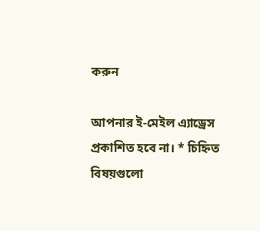করুন

আপনার ই-মেইল এ্যাড্রেস প্রকাশিত হবে না। * চিহ্নিত বিষয়গুলো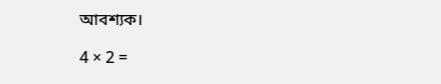আবশ্যক।

4 × 2 =